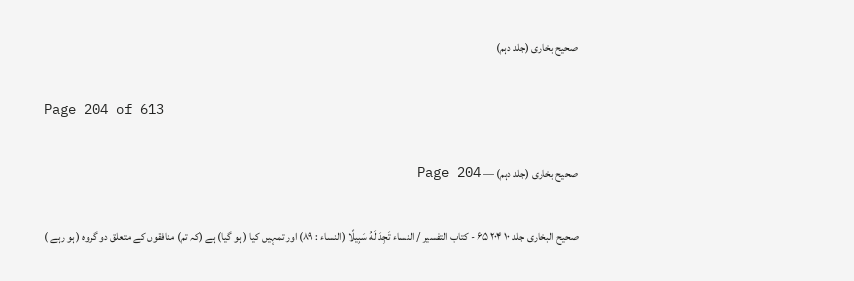صحیح بخاری (جلد دہم)

Page 204 of 613

صحیح بخاری (جلد دہم) — Page 204

صحیح البخاری جلد ۱۰ ۲۰۴ ۶۵ - کتاب التفسير / النساء تَجِدَ لَهُ سَبِيلًا (النساء : ۸۹) اور تمہیں کیا ( ہو گیا) ہے (کہ تم) منافقوں کے متعلق دو گروہ ( ہو رہے )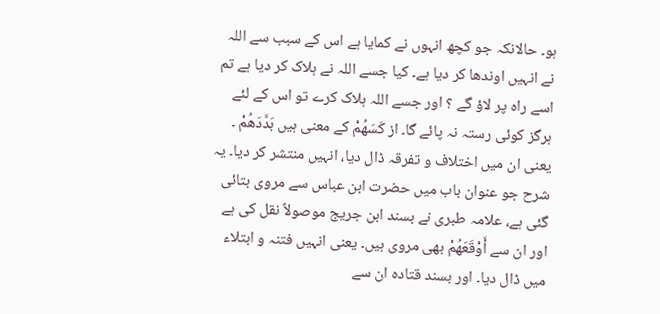ہو۔ حالانکہ جو کچھ انہوں نے کمایا ہے اس کے سبب سے اللہ نے انہیں اوندھا کر دیا ہے۔ کیا جسے اللہ نے ہلاک کر دیا ہے تم اسے راہ پر لاؤ گے ؟ اور جسے اللہ ہلاک کرے تو اس کے لئے ہرگز کوئی رستہ نہ پائے گا۔ از كَسَهُمْ کے معنی ہیں بَدَّدَهُمْ ۔ یعنی ان میں اختلاف و تفرقہ ڈال دیا، انہیں منتشر کر دیا۔ یہ شرح جو عنوان باب میں حضرت ابن عباس سے مروی بتائی گئی ہے، علامہ طبری نے بسند ابن جریج موصولاً نقل کی ہے اور ان سے أَوْقَعَهُمْ بھی مروی ہیں۔ یعنی انہیں فتنہ و ابتلاء میں ڈال دیا۔ اور بسند قتادہ ان سے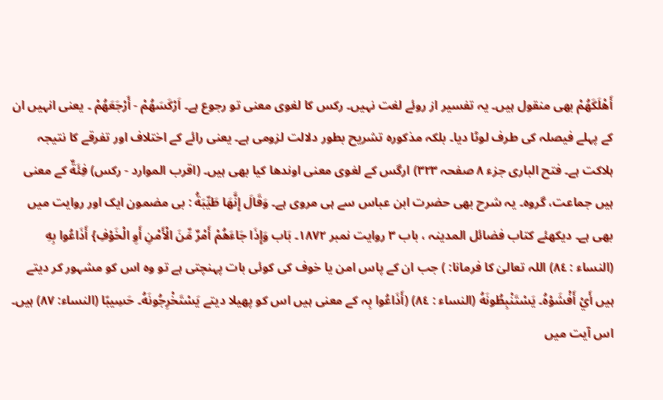أَهْلَكَهُمْ بھی منقول ہیں۔ یہ تفسیر از روئے لغت نہیں۔ رکس کا لغوی معنی تو رجوع ہے۔ اَرْكَسَهُمْ - أَرْجَعَهُمْ ۔ یعنی انہیں ان کے پہلے فیصلہ کی طرف لوٹا دیا۔ بلکہ مذکورہ تشریح بطور دلالت لزومی ہے۔ یعنی رائے کے اختلاف اور تفرقے کا نتیجہ ہلاکت ہے۔ فتح الباری جزء ۸ صفحہ ۳۲۳) ارگس کے لغوی معنی اوندھا کیا بھی ہیں۔ (اقرب الموارد - رکس) فِئَةٌ کے معنی ہیں جماعت، گروہ۔ یہ شرح بھی حضرت ابن عباس سے ہی مروی ہے۔ وَقَالَ إِنَّهَا طَيِّبَةُ : بی مضمون ایک اور روایت میں بھی ہے۔ دیکھئے کتاب فضائل المدینہ ، باب ۳ روایت نمبر ۱۸۷۲۔ بَاب وَإِذَا جَاءَهُمْ أَمْرٌ مِّنَ الْأَمْنِ أَوِ الْخَوْفِ} أَذَاعُوا بِهِ (النساء : ٨٤) اللہ تعالیٰ کا فرمانا: ) جب ان کے پاس امن یا خوف کی کوئی بات پہنچتی ہے تو وہ اس کو مشہور کر دیتے ہیں أَيْ أَفْشَوْهُ۔ يَسْتَنْبِطُونَهُ (النساء : ٨٤) (أَذَاعُوا بِہ کے معنی ہیں اس کو پھیلا دیتے يَسْتَخْرِجُونَهُ۔ حَسِيبًا (النساء: ۸۷) ہیں۔ اس آیت میں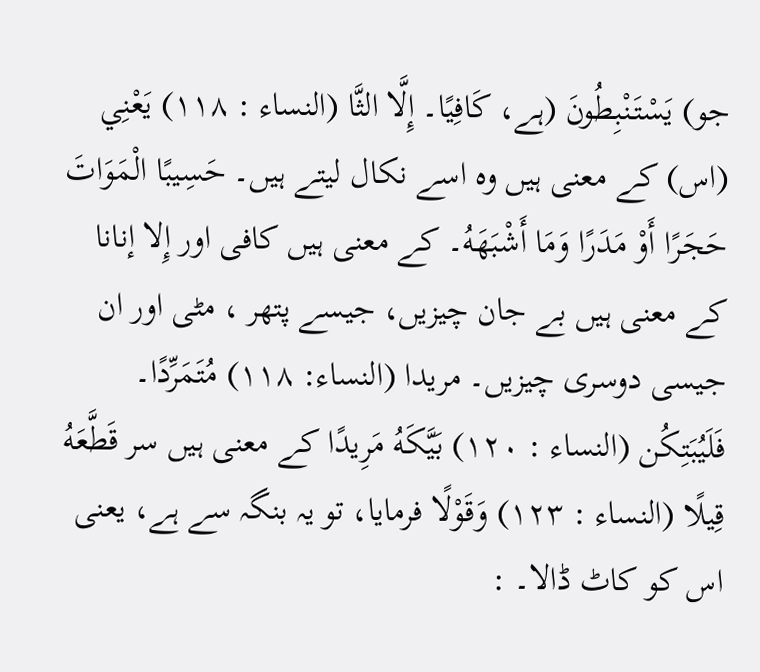جو) يَسْتَنْبِطُونَ (ہے، كَافِيًا۔ إِلَّا الثَّا (النساء : ۱۱۸) يَعْنِي (اس) کے معنی ہیں وہ اسے نکال لیتے ہیں۔ حَسِيبًا الْمَوَاتَ حَجَرًا أَوْ مَدَرًا وَمَا أَشْبَهَهُ۔ کے معنی ہیں کافی اور إِلا إنانا کے معنی ہیں بے جان چیزیں، جیسے پتھر ، مٹی اور ان جیسی دوسری چیزیں۔ مريدا (النساء: ۱۱۸) مُتَمَرِّدًا۔ فَلَيُبَتِكُن (النساء : ١٢٠) بَيَّكَهُ مَرِيدًا کے معنی ہیں سر قَطَّعَهُ قِيلًا (النساء : ۱۲۳) وَقَوْلًا فرمایا، تو یہ بنگہ سے ہے، یعنی اس کو کاٹ ڈالا۔ :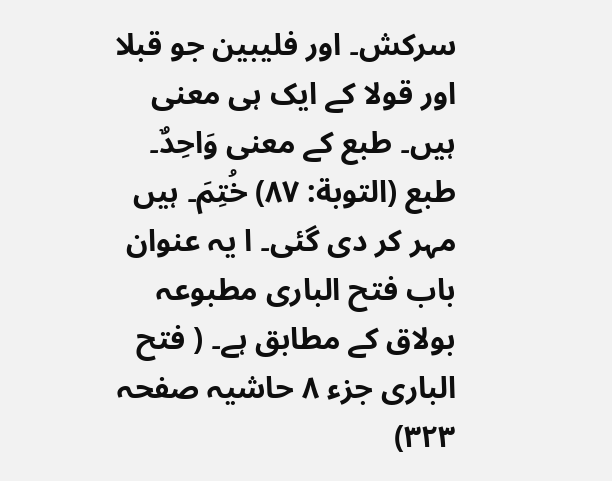سرکش۔ اور فلیبین جو قبلا اور قولا کے ایک ہی معنی ہیں۔ طبع کے معنی وَاحِدٌ۔ طبع (التوبة: ۸۷) خُتِمَ۔ ہیں مہر کر دی گئی۔ ا یہ عنوان باب فتح الباری مطبوعہ بولاق کے مطابق ہے۔ ( فتح الباری جزء ۸ حاشیہ صفحہ ۳۲۳)